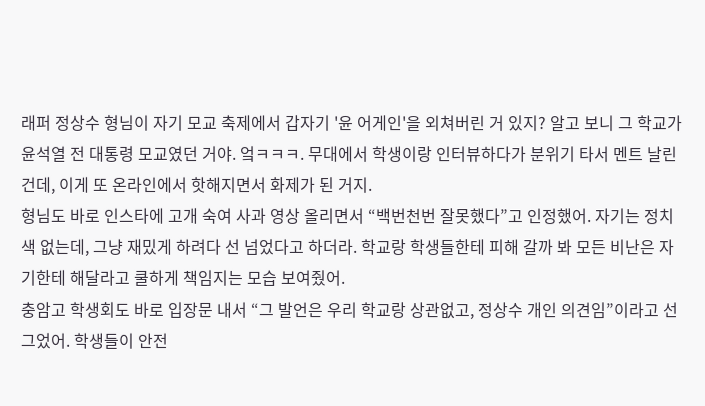래퍼 정상수 형님이 자기 모교 축제에서 갑자기 '윤 어게인'을 외쳐버린 거 있지? 알고 보니 그 학교가 윤석열 전 대통령 모교였던 거야. 엌ㅋㅋㅋ. 무대에서 학생이랑 인터뷰하다가 분위기 타서 멘트 날린 건데, 이게 또 온라인에서 핫해지면서 화제가 된 거지.
형님도 바로 인스타에 고개 숙여 사과 영상 올리면서 “백번천번 잘못했다”고 인정했어. 자기는 정치색 없는데, 그냥 재밌게 하려다 선 넘었다고 하더라. 학교랑 학생들한테 피해 갈까 봐 모든 비난은 자기한테 해달라고 쿨하게 책임지는 모습 보여줬어.
충암고 학생회도 바로 입장문 내서 “그 발언은 우리 학교랑 상관없고, 정상수 개인 의견임”이라고 선 그었어. 학생들이 안전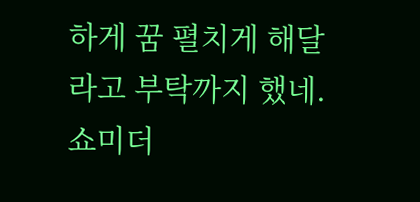하게 꿈 펼치게 해달라고 부탁까지 했네. 쇼미더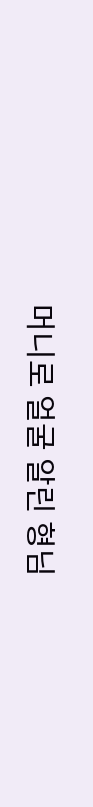머니로 얼굴 알린 형님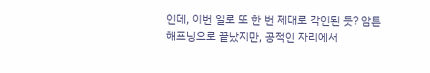인데, 이번 일로 또 한 번 제대로 각인된 듯? 암튼 해프닝으로 끝났지만, 공적인 자리에서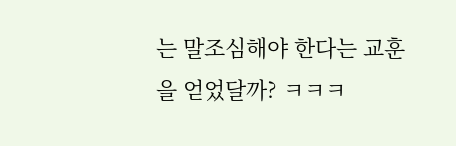는 말조심해야 한다는 교훈을 얻었달까? ㅋㅋㅋ